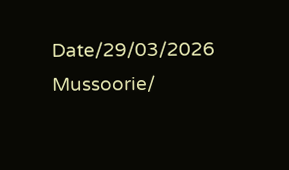Date/29/03/2026
Mussoorie/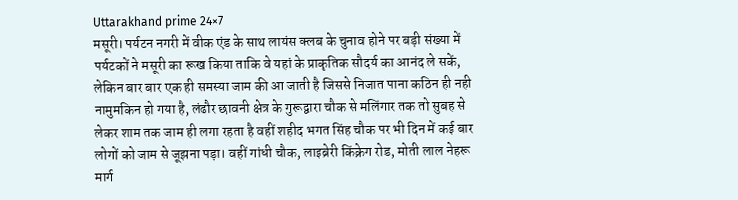Uttarakhand prime 24×7
मसूरी। पर्यटन नगरी में वीक एंड के साथ लायंस क्लब के चुनाव होने पर बड़ी संख्या में पर्यटकों ने मसूरी का रूख किया ताकि वे यहां के प्राकृतिक सौदर्य का आनंद ले सकें, लेकिन बार बार एक ही समस्या जाम की आ जाती है जिससे निजात पाना कठिन ही नही नामुमकिन हो गया है, लंढौर छावनी क्षेत्र के गुरूद्वारा चौक से मलिंगार तक तो सुबह से लेकर शाम तक जाम ही लगा रहता है वहीं शहीद भगत सिंह चौक पर भी दिन में कई बार लोगों को जाम से जूझना पड़ा। वहीं गांधी चौक, लाइब्रेरी किंक्रेग रोड, मोती लाल नेहरू मार्ग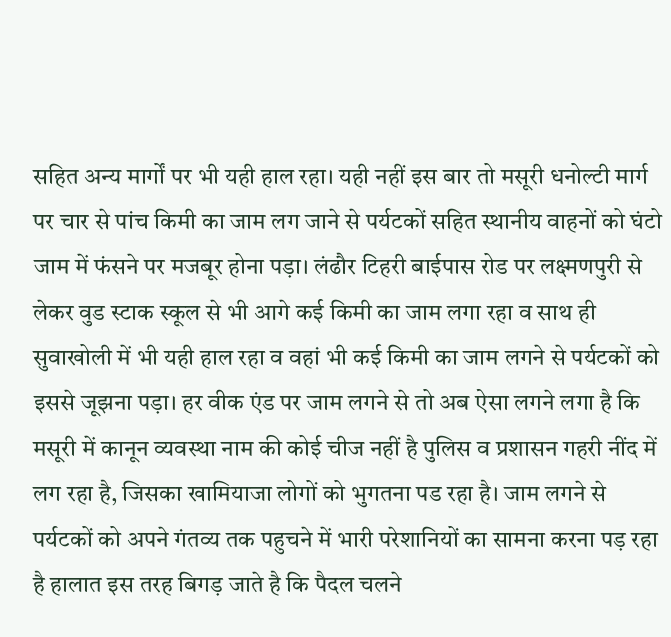सहित अन्य मार्गों पर भी यही हाल रहा। यही नहीं इस बार तो मसूरी धनोल्टी मार्ग पर चार से पांच किमी का जाम लग जाने से पर्यटकों सहित स्थानीय वाहनों को घंटो जाम में फंसने पर मजबूर होना पड़ा। लंढौर टिहरी बाईपास रोड पर लक्ष्मणपुरी से लेकर वुड स्टाक स्कूल से भी आगे कई किमी का जाम लगा रहा व साथ ही सुवाखोली में भी यही हाल रहा व वहां भी कई किमी का जाम लगने से पर्यटकों को इससे जूझना पड़ा। हर वीक एंड पर जाम लगने से तो अब ऐसा लगने लगा है कि मसूरी में कानून व्यवस्था नाम की कोई चीज नहीं है पुलिस व प्रशासन गहरी नींद में लग रहा है, जिसका खामियाजा लोगों को भुगतना पड रहा है। जाम लगने से पर्यटकों को अपने गंतव्य तक पहुचने में भारी परेशानियों का सामना करना पड़ रहा है हालात इस तरह बिगड़ जाते है कि पैदल चलने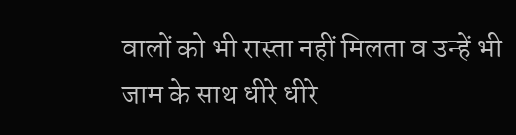वालों को भी रास्ता नहीं मिलता व उन्हें भी जाम के साथ धीरे धीरे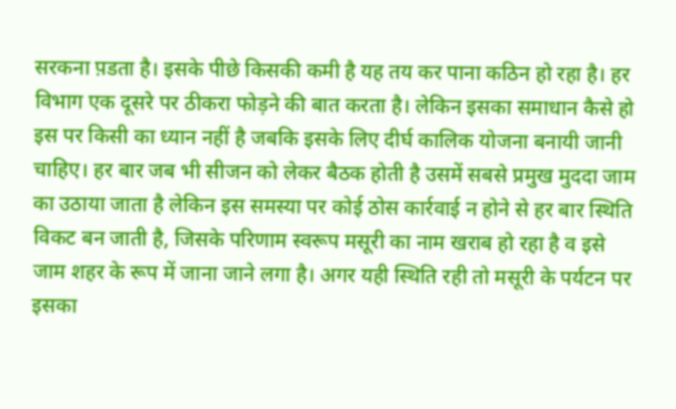सरकना प़डता है। इसके पीछे किसकी कमी है यह तय कर पाना कठिन हो रहा है। हर विभाग एक दूसरे पर ठीकरा फोड़ने की बात करता है। लेकिन इसका समाधान कैसे हो इस पर किसी का ध्यान नहीं है जबकि इसके लिए दीर्घ कालिक योजना बनायी जानी चाहिए। हर बार जब भी सीजन को लेकर बैठक होती है उसमें सबसे प्रमुख मुददा जाम का उठाया जाता है लेकिन इस समस्या पर कोई ठोस कार्रवाई न होने से हर बार स्थिति विकट बन जाती है, जिसके परिणाम स्वरूप मसूरी का नाम खराब हो रहा है व इसे जाम शहर के रूप में जाना जाने लगा है। अगर यही स्थिति रही तो मसूरी के पर्यटन पर इसका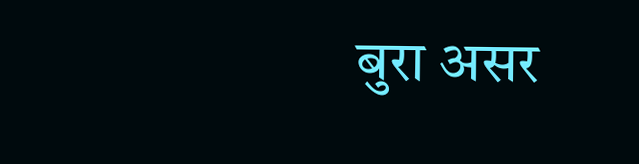बुरा असर